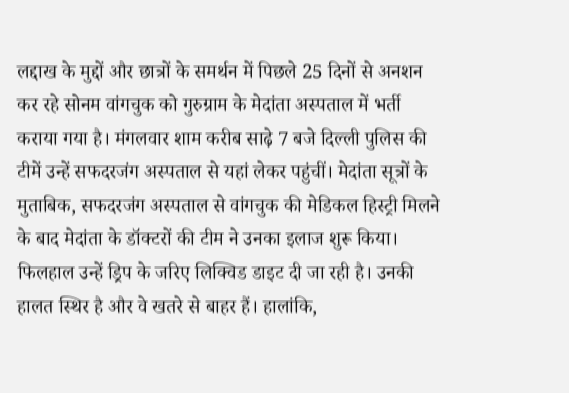लद्दाख के मुद्दों और छात्रों के समर्थन में पिछले 25 दिनों से अनशन कर रहे सोनम वांगचुक को गुरुग्राम के मेदांता अस्पताल में भर्ती कराया गया है। मंगलवार शाम करीब साढ़े 7 बजे दिल्ली पुलिस की टीमें उन्हें सफदरजंग अस्पताल से यहां लेकर पहुंचीं। मेदांता सूत्रों के मुताबिक, सफदरजंग अस्पताल से वांगचुक की मेडिकल हिस्ट्री मिलने के बाद मेदांता के डॉक्टरों की टीम ने उनका इलाज शुरू किया। फिलहाल उन्हें ड्रिप के जरिए लिक्विड डाइट दी जा रही है। उनकी हालत स्थिर है और वे खतरे से बाहर हैं। हालांकि,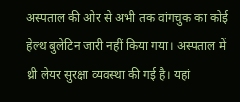अस्पताल की ओर से अभी तक वांगचुक का कोई हेल्थ बुलेटिन जारी नहीं किया गया। अस्पताल में थ्री लेयर सुरक्षा व्यवस्था की गई है। यहां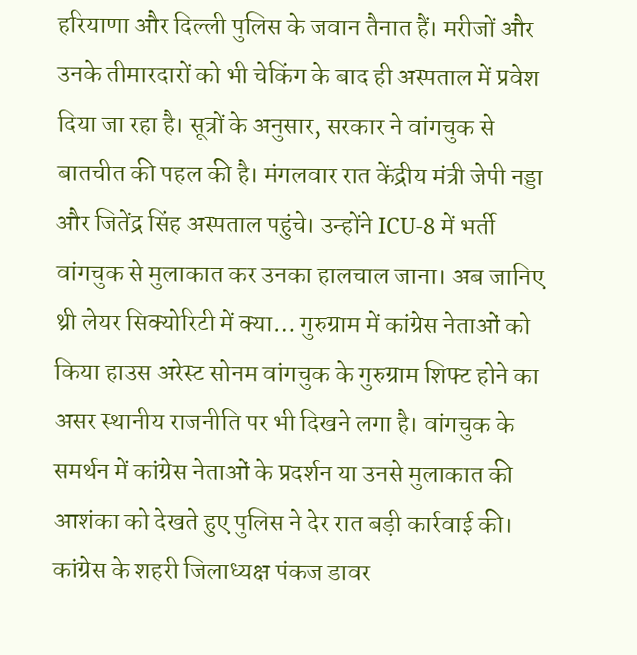हरियाणा और दिल्ली पुलिस के जवान तैनात हैं। मरीजों और उनके तीमारदारों को भी चेकिंग के बाद ही अस्पताल में प्रवेश दिया जा रहा है। सूत्रों के अनुसार, सरकार ने वांगचुक से बातचीत की पहल की है। मंगलवार रात केंद्रीय मंत्री जेपी नड्डा और जितेंद्र सिंह अस्पताल पहुंचे। उन्होंने ICU-8 में भर्ती वांगचुक से मुलाकात कर उनका हालचाल जाना। अब जानिए थ्री लेयर सिक्योरिटी में क्या… गुरुग्राम में कांग्रेस नेताओं को किया हाउस अरेस्ट सोनम वांगचुक के गुरुग्राम शिफ्ट होने का असर स्थानीय राजनीति पर भी दिखने लगा है। वांगचुक के समर्थन में कांग्रेस नेताओं के प्रदर्शन या उनसे मुलाकात की आशंका को देखते हुए पुलिस ने देर रात बड़ी कार्रवाई की। कांग्रेस के शहरी जिलाध्यक्ष पंकज डावर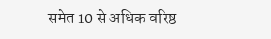समेत 10 से अधिक वरिष्ठ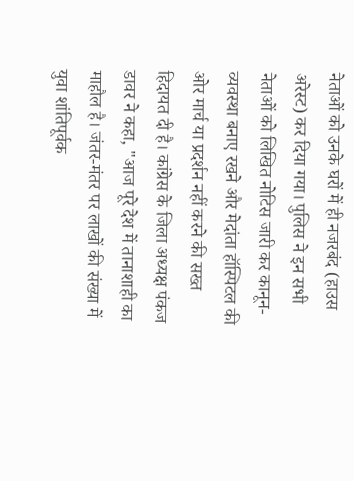नेताओं को उनके घरों में ही नजरबंद (हाउस अरेस्ट) कर दिया गया। पुलिस ने इन सभी नेताओं को लिखित नोटिस जारी कर कानून-व्यवस्था बनाए रखने और मेदांता हॉस्पिटल की ओर मार्च या प्रदर्शन नहीं करने की सख्त हिदायत दी है। कांग्रेस के जिला अध्यक्ष पंकज डावर ने कहा, "आज पूरे देश में तानाशाही का माहौल है। जंतर-मंतर पर लाखों की संख्या में युवा शांतिपूर्वक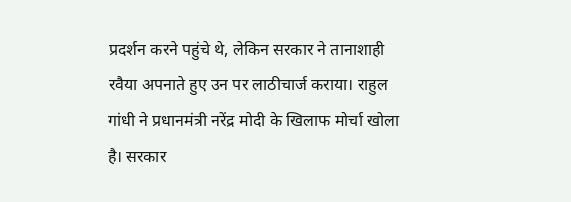प्रदर्शन करने पहुंचे थे, लेकिन सरकार ने तानाशाही रवैया अपनाते हुए उन पर लाठीचार्ज कराया। राहुल गांधी ने प्रधानमंत्री नरेंद्र मोदी के खिलाफ मोर्चा खोला है। सरकार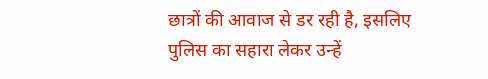छात्रों की आवाज से डर रही है, इसलिए पुलिस का सहारा लेकर उन्हें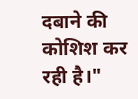दबाने की कोशिश कर रही है।"